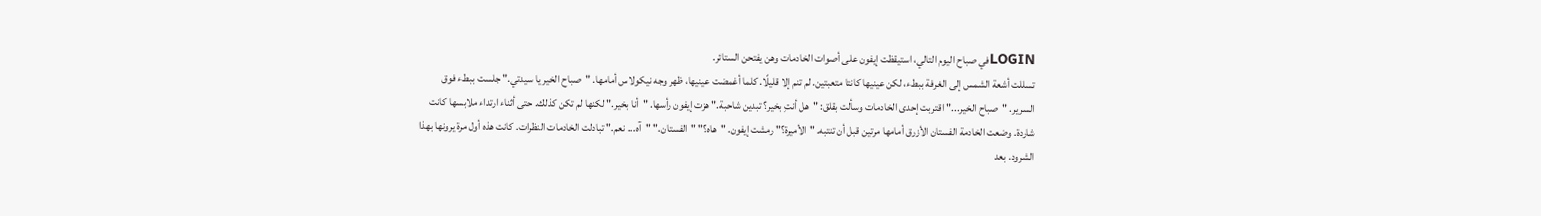LOGINفي صباح اليوم التالي، استيقظت إيفون على أصوات الخادمات وهن يفتحن الستائر.
تسللت أشعة الشمس إلى الغرفة ببطء، لكن عينيها كانتا متعبتين. لم تنم إلا قليلًا. كلما أغمضت عينيها، ظهر وجه نيكولاس أمامها. "صباح الخير يا سيدتي." جلست ببطء فوق السرير. "صباح الخير..." اقتربت إحدى الخادمات وسألت بقلق: "هل أنتِ بخير؟ تبدين شاحبة." هزت إيفون رأسها. "أنا بخير." لكنها لم تكن كذلك. حتى أثناء ارتداء ملابسها كانت شاردة. وضعت الخادمة الفستان الأزرق أمامها مرتين قبل أن تنتبه. "الأميرة؟" رمشت إيفون. "هاه؟" "الفستان." "آه... نعم." تبادلت الخادمات النظرات. كانت هذه أول مرة يرونها بهذا الشرود. بعد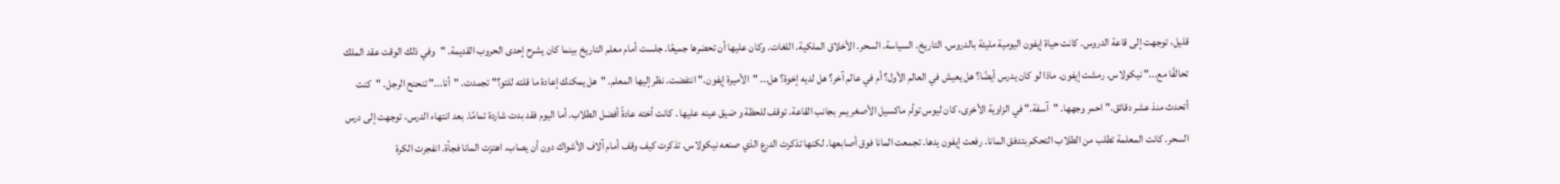قليل، توجهت إلى قاعة الدروس. كانت حياة إيفون اليومية مليئة بالدروس. التاريخ. السياسة. السحر. الأخلاق الملكية. اللغات. وكان عليها أن تحضرها جميعًا. جلست أمام معلم التاريخ بينما كان يشرح إحدى الحروب القديمة. "وفي ذلك الوقت عقد الملك تحالفًا مع..." نيكولاس. رمشت إيفون. ماذا لو كان يدرس أيضًا؟ هل يعيش في العالم الأول؟ أم في عالم آخر؟ هل لديه إخوة؟ هل... "الأميرة إيفون." انتفضت. نظر إليها المعلم. "هل يمكنك إعادة ما قلته للتو؟" تجمدت. "أنا..." تنحنح الرجل. "كنت أتحدث منذ عشر دقائق." احمر وجهها. "آسفة." في الزاوية الأخرى، كان ليوس توأم ماكسيل الأصغر يمر بجانب القاعة. توقف للحظة و ضيق عينه عليها . كانت أخته عادةً أفضل الطلاب. أما اليوم فقد بدت شاردة تمامًا. بعد انتهاء الدرس، توجهت إلى درس السحر. كانت المعلمة تطلب من الطلاب التحكم بتدفق المانا. رفعت إيفون يدها. تجمعت المانا فوق أصابعها. لكنها تذكرت الدرع الذي صنعه نيكولاس. تذكرت كيف وقف أمام آلاف الأشواك دون أن يصاب. اهتزت المانا فجأة. انفجرت الكرة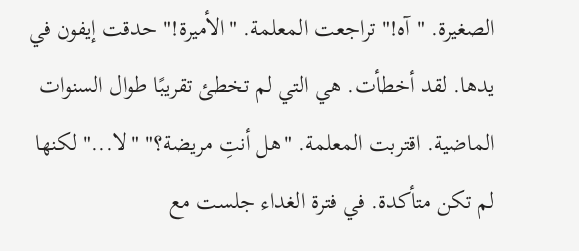الصغيرة. "آه!" تراجعت المعلمة. "الأميرة!" حدقت إيفون في يدها. لقد أخطأت. هي التي لم تخطئ تقريبًا طوال السنوات الماضية. اقتربت المعلمة. "هل أنتِ مريضة؟" "لا..." لكنها لم تكن متأكدة. في فترة الغداء جلست مع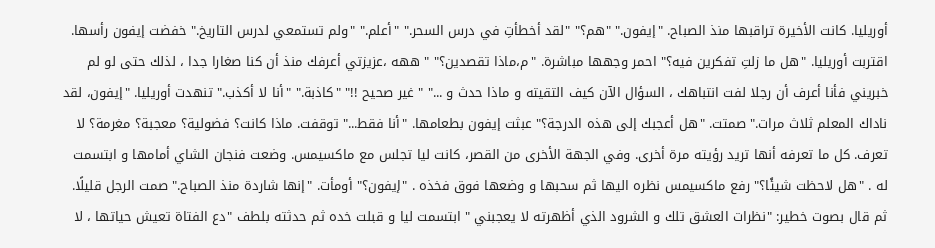أوريليا. كانت الأخيرة تراقبها منذ الصباح. "إيفون." "هم؟" "لقد أخطأتِ في درس السحر." "أعلم." "ولم تستمعي لدرس التاريخ." خفضت إيفون رأسها. اقتربت أوريليا. "هل ما زلتِ تفكرين فيه؟" احمر وجهها مباشرة. "م،ماذا تقصدين؟" " ههه ،عزيزتي أعرفك منذ أن كنا صغارا جدا ، لذلك حتى لو لم خبريني فأنا أعرف أن رجلا لفت انتباهك ، السؤال الآن كيف التقيته و ماذا حدث و ..." " غير صحيح !!" "كاذبة." "أنا لا أكذب." تنهدت أوريليا. "إيفون، لقد ناداك المعلم ثلاث مرات." صمتت. "هل أعجبك إلى هذه الدرجة؟" عبثت إيفون بطعامها. "أنا فقط..." توقفت. ماذا كانت؟ فضولية؟ معجبة؟ مغرمة؟ لا تعرف. كل ما تعرفه أنها تريد رؤيته مرة أخرى. وفي الجهة الأخرى من القصر، كانت ليا تجلس مع ماكسيمس. وضعت فنجان الشاي أمامها و ابتسمت له . "هل لاحظت شيئًا؟" رفع ماكسيمس نظره اليها ثم سحبها و وضعها فوق فخذه . "إيفون؟" أومأت. "إنها شاردة منذ الصباح." صمت الرجل قليلًا. ثم قال بصوت خطير: "نظرات العشق تلك و الشرود الذي أظهرته لا يعجبني " ابتسمت ليا و قبلت خده ثم حدثته بلطف "دع الفتاة تعيش حياتها ، لا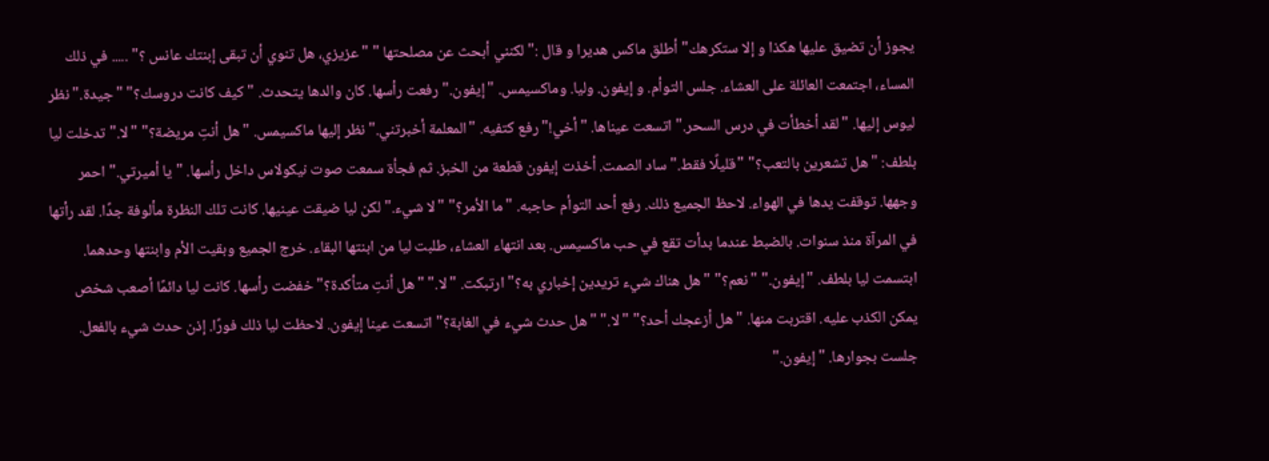يجوز أن تضيق عليها هكذا و إلا ستكرهك" أطلق ماكس هديرا و قال :" لكنني أبحث عن مصلحتها " " عزيزي، هل تنوي أن تبقى إبنتك عانس ؟" ..... في ذلك المساء، اجتمعت العائلة على العشاء. جلس التوأم. و إيفون. وليا. وماكسيمس. "إيفون." رفعت رأسها. كان والدها يتحدث. "كيف كانت دروسك؟" "جيدة." نظر ليوس إليها. "لقد أخطأت في درس السحر." اتسعت عيناها. "أخي!" رفع كتفيه. "المعلمة أخبرتني." نظر إليها ماكسيمس. "هل أنتِ مريضة؟" "لا." تدخلت ليا بلطف: "هل تشعرين بالتعب؟" "قليلًا فقط." ساد الصمت. أخذت إيفون قطعة من الخبز. ثم فجأة سمعت صوت نيكولاس داخل رأسها. "يا أميرتي." احمر وجهها. توقفت يدها في الهواء. لاحظ الجميع ذلك. رفع أحد التوأم حاجبه. "ما الأمر؟" "لا شيء." لكن ليا ضيقت عينيها. كانت تلك النظرة مألوفة جدًا. لقد رأتها في المرآة منذ سنوات. بالضبط عندما بدأت تقع في حب ماكسيمس. بعد انتهاء العشاء، طلبت ليا من ابنتها البقاء. خرج الجميع وبقيت الأم وابنتها وحدهما. ابتسمت ليا بلطف. "إيفون." "نعم؟" "هل هناك شيء تريدين إخباري به؟" ارتبكت. "لا." "هل أنتِ متأكدة؟" خفضت رأسها. كانت ليا دائمًا أصعب شخص يمكن الكذب عليه. اقتربت منها. "هل أزعجك أحد؟" "لا." "هل حدث شيء في الغابة؟" اتسعت عينا إيفون. لاحظت ليا ذلك فورًا. إذن حدث شيء بالفعل. جلست بجوارها. "إيفون."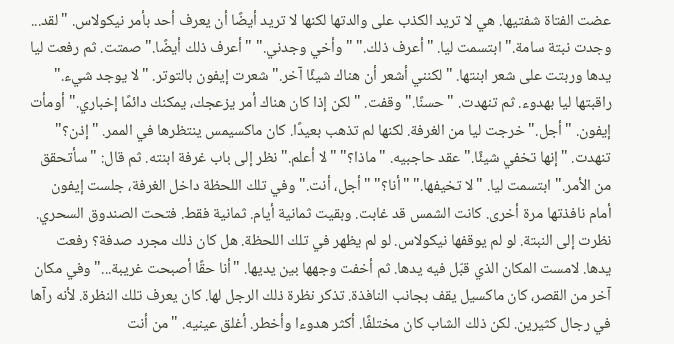عضت الفتاة شفتيها. هي لا تريد الكذب على والدتها لكنها لا تريد أيضًا أن يعرف أحد بأمر نيكولاس. "لقد... وجدت نبتة سامة." ابتسمت ليا. "أعرف ذلك." "وأخي وجدني." "أعرف ذلك أيضًا." صمتت. ثم رفعت ليا يدها وربتت على شعر ابنتها. "لكنني أشعر أن هناك شيئًا آخر." شعرت إيفون بالتوتر. "لا يوجد شيء." راقبتها ليا بهدوء. ثم تنهدت. "حسنًا." وقفت. "لكن إذا كان هناك أمر يزعجك، يمكنك دائمًا إخباري." أومأت إيفون. "أجل." خرجت ليا من الغرفة. لكنها لم تذهب بعيدًا. كان ماكسيمس ينتظرها في الممر. "إذن؟" تنهدت. "إنها تخفي شيئًا." عقد حاجبيه. "ماذا؟" "لا أعلم." نظر إلى باب غرفة ابنته. ثم قال: "سأتحقق من الأمر." ابتسمت ليا. "لا تخيفها." "أنا؟" "أجل، أنت." وفي تلك اللحظة داخل الغرفة، جلست إيفون أمام نافذتها مرة أخرى. كانت الشمس قد غابت. وبقيت ثمانية أيام. ثمانية فقط. فتحت الصندوق السحري. نظرت إلى النبتة. لو لم يوقفها نيكولاس. لو لم يظهر في تلك اللحظة. هل كان ذلك مجرد صدفة؟ رفعت يدها. لامست المكان الذي قبّل فيه يدها. ثم أخفت وجهها بين يديها. "أنا حقًا أصبحت غريبة..." وفي مكان آخر من القصر، كان ماكسيل يقف بجانب النافذة. تذكر نظرة ذلك الرجل لها. كان يعرف تلك النظرة. لأنه رآها في رجال كثيرين. لكن ذلك الشاب كان مختلفًا. أكثر هدوءا وأخطر. أغلق عينيه. "من أنت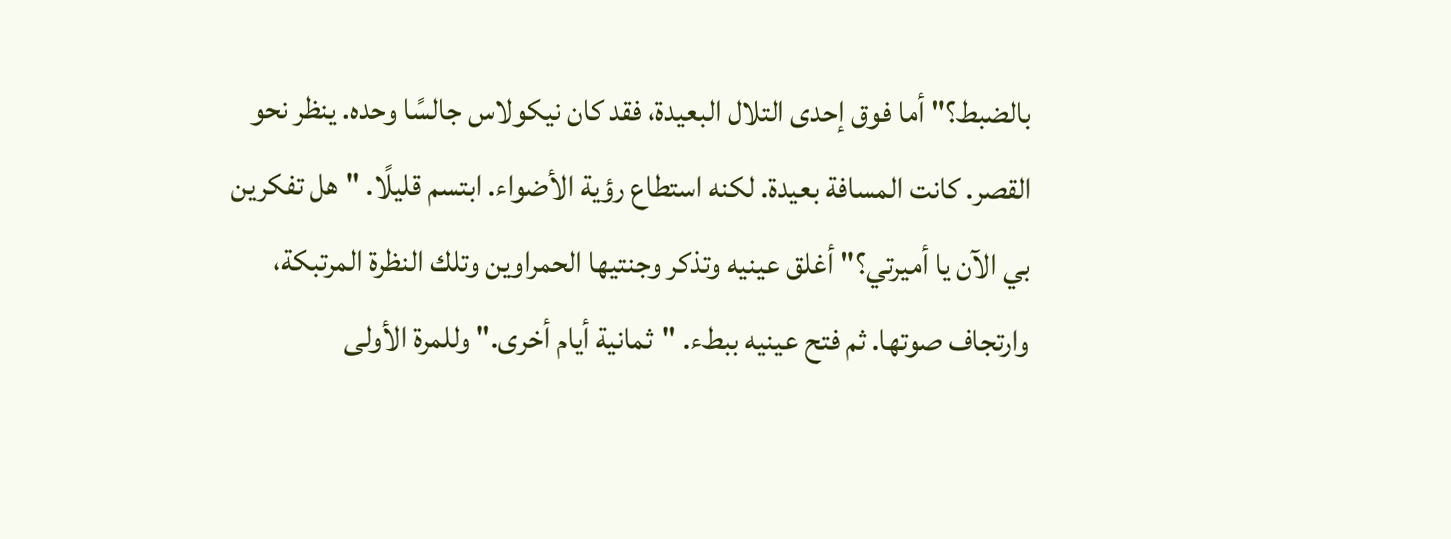بالضبط؟" أما فوق إحدى التلال البعيدة، فقد كان نيكولاس جالسًا وحده. ينظر نحو القصر. كانت المسافة بعيدة. لكنه استطاع رؤية الأضواء. ابتسم قليلًا. "هل تفكرين بي الآن يا أميرتي؟" أغلق عينيه وتذكر وجنتيها الحمراوين وتلك النظرة المرتبكة، وارتجاف صوتها. ثم فتح عينيه ببطء. "ثمانية أيام أخرى." وللمرة الأولى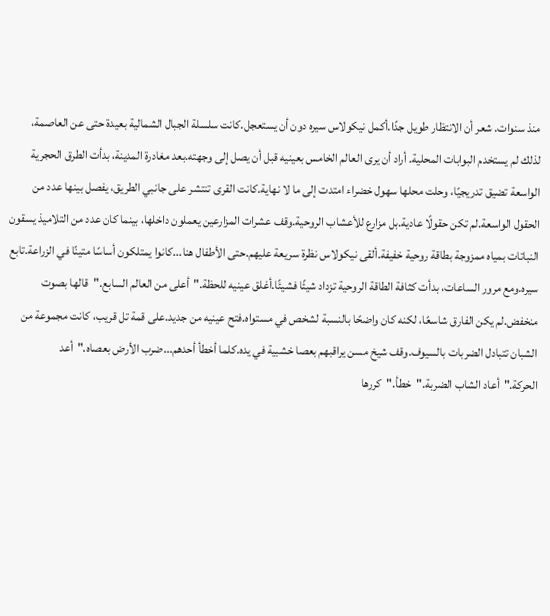منذ سنوات. شعر أن الانتظار طويل جدًا.أكمل نيكولاس سيره دون أن يستعجل.كانت سلسلة الجبال الشمالية بعيدة حتى عن العاصمة، لذلك لم يستخدم البوابات المحلية. أراد أن يرى العالم الخامس بعينيه قبل أن يصل إلى وجهته.بعد مغادرة المدينة، بدأت الطرق الحجرية الواسعة تضيق تدريجيًا، وحلت محلها سهول خضراء امتدت إلى ما لا نهاية.كانت القرى تنتشر على جانبي الطريق، يفصل بينها عدد من الحقول الواسعة.لم تكن حقولًا عادية.بل مزارع للأعشاب الروحية.وقف عشرات المزارعين يعملون داخلها، بينما كان عدد من التلاميذ يسقون النباتات بمياه ممزوجة بطاقة روحية خفيفة.ألقى نيكولاس نظرة سريعة عليهم.حتى الأطفال هنا...كانوا يمتلكون أساسًا متينًا في الزراعة.تابع سيره.ومع مرور الساعات، بدأت كثافة الطاقة الروحية تزداد شيئًا فشيئًا.أغلق عينيه للحظة."أعلى من العالم السابع."قالها بصوت منخفض.لم يكن الفارق شاسعًا، لكنه كان واضحًا بالنسبة لشخص في مستواه.فتح عينيه من جديد.على قمة تل قريب، كانت مجموعة من الشبان تتبادل الضربات بالسيوف.وقف شيخ مسن يراقبهم بعصا خشبية في يده.كلما أخطأ أحدهم...ضرب الأرض بعصاه."أعد الحركة."أعاد الشاب الضربة."خطأ."كررها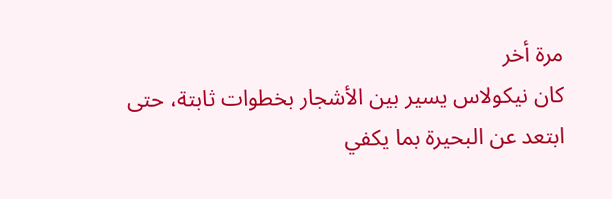مرة أخر
كان نيكولاس يسير بين الأشجار بخطوات ثابتة، حتى ابتعد عن البحيرة بما يكفي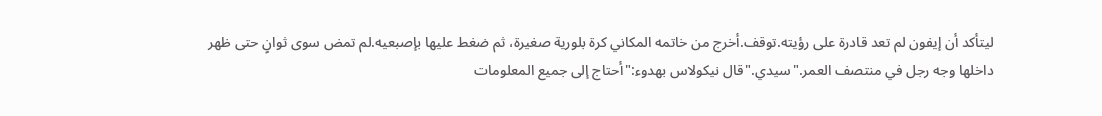ليتأكد أن إيفون لم تعد قادرة على رؤيته.توقف.أخرج من خاتمه المكاني كرة بلورية صغيرة، ثم ضغط عليها بإصبعيه.لم تمض سوى ثوانٍ حتى ظهر داخلها وجه رجل في منتصف العمر."سيدي."قال نيكولاس بهدوء:"أحتاج إلى جميع المعلومات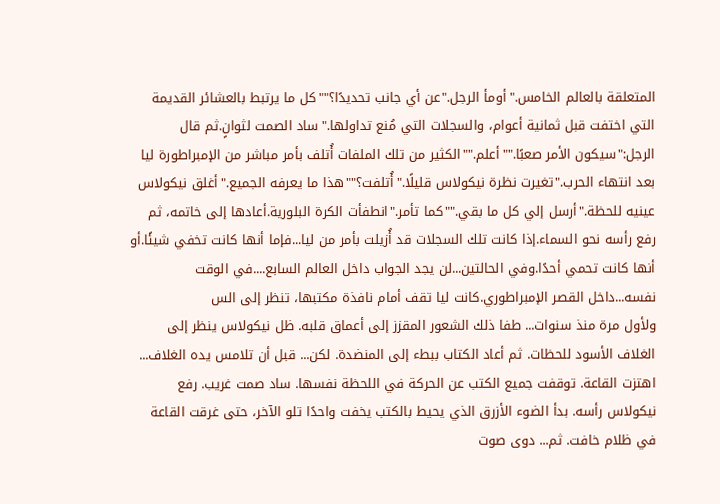المتعلقة بالعالم الخامس."أومأ الرجل."عن أي جانب تحديدًا؟""كل ما يرتبط بالعشائر القديمة التي اختفت قبل ثمانية أعوام، والسجلات التي مُنع تداولها."ساد الصمت لثوانٍ.ثم قال الرجل:"سيكون الأمر صعبًا.""أعلم.""الكثير من تلك الملفات أُتلف بأمر مباشر من الإمبراطورة ليا بعد انتهاء الحرب."تغيرت نظرة نيكولاس قليلًا."أُتلفت؟""هذا ما يعرفه الجميع."أغلق نيكولاس عينيه للحظة."أرسل إلي كل ما بقي.""كما تأمر."انطفأت الكرة البلورية.أعادها إلى خاتمه، ثم رفع رأسه نحو السماء.إذا كانت تلك السجلات قد أُزيلت بأمر من ليا...فإما أنها كانت تخفي شيئًا.أو أنها كانت تحمي أحدًا.وفي الحالتين...لن يجد الجواب داخل العالم السابع....في الوقت نفسه...داخل القصر الإمبراطوري.كانت ليا تقف أمام نافذة مكتبها، تنظر إلى الس
ولأول مرة منذ سنوات... طفا ذلك الشعور المقزز إلى أعماق قلبه. ظل نيكولاس ينظر إلى الغلاف الأسود للحظات. ثم أعاد الكتاب ببطء إلى المنضدة. لكن... قبل أن تلامس يده الغلاف... اهتزت القاعة. توقفت جميع الكتب عن الحركة في اللحظة نفسها. ساد صمت غريب. رفع نيكولاس رأسه. بدأ الضوء الأزرق الذي يحيط بالكتب يخفت واحدًا تلو الآخر، حتى غرقت القاعة في ظلام خافت. ثم... دوى صوت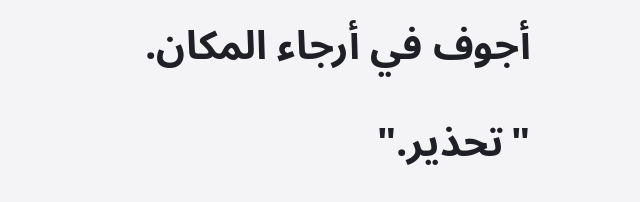أجوف في أرجاء المكان. "تحذير."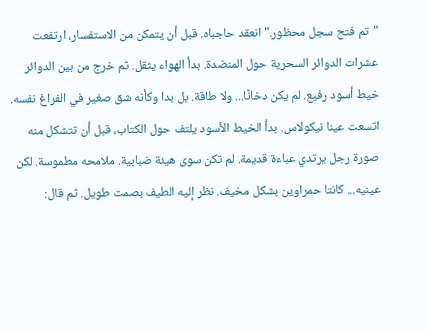"تم فتح سجل محظور." انعقد حاجباه. قبل أن يتمكن من الاستفسار، ارتفعت عشرات الدوائر السحرية حول المنضدة. بدأ الهواء يثقل. ثم خرج من بين الدوائر خيط أسود رفيع. لم يكن دخانًا... ولا طاقة. بل بدا وكأنه شق صغير في الفراغ نفسه. اتسعت عينا نيكولاس. بدأ الخيط الأسود يلتف حول الكتاب، قبل أن تتشكل منه صورة رجل يرتدي عباءة قديمة. لم تكن سوى هيئة ضبابية. ملامحه مطموسة. لكن عينيه... كانتا حمراوين بشكل مخيف. نظر إليه الطيف بصمت طويل. ثم قال: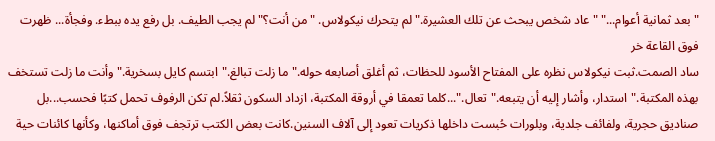"بعد ثمانية أعوام..." "عاد شخص يبحث عن تلك العشيرة." لم يتحرك نيكولاس. "من أنت؟" لم يجب الطيف. بل رفع يده ببطء. وفجأة... ظهرت فوق القاعة خر
ساد الصمت.ثبت نيكولاس نظره على المفتاح الأسود للحظات، ثم أغلق أصابعه حوله."ما زلت تبالغ."ابتسم كايل بسخرية."وأنت ما زلت تستخف بهذه المكتبة."استدار، وأشار إليه أن يتبعه."تعال."...كلما تعمقا في أروقة المكتبة، ازداد السكون ثقلاً.لم تكن الرفوف تحمل كتبًا فحسب...بل صناديق حجرية، ولفائف جلدية، وبلورات حُبست داخلها ذكريات تعود إلى آلاف السنين.كانت بعض الكتب ترتجف فوق أماكنها، وكأنها كائنات حية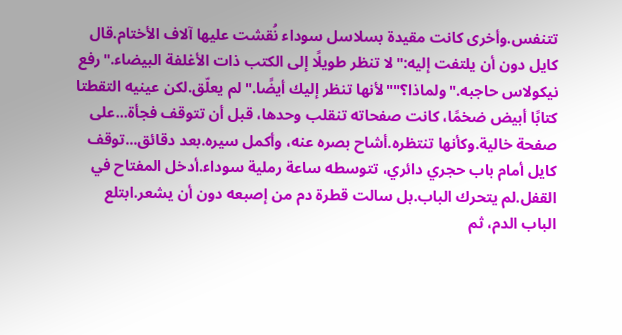تتنفس.وأخرى كانت مقيدة بسلاسل سوداء نُقشت عليها آلاف الأختام.قال كايل دون أن يلتفت إليه:"لا تنظر طويلًا إلى الكتب ذات الأغلفة البيضاء."رفع نيكولاس حاجبه."ولماذا؟""لأنها تنظر إليك أيضًا."لم يعلّق.لكن عينيه التقطتا كتابًا أبيض ضخمًا، كانت صفحاته تنقلب وحدها، قبل أن تتوقف فجأة...على صفحة خالية.وكأنها تنتظره.أشاح بصره عنه، وأكمل سيره.بعد دقائق...توقف كايل أمام باب حجري دائري، تتوسطه ساعة رملية سوداء.أدخل المفتاح في القفل.لم يتحرك الباب.بل سالت قطرة دم من إصبعه دون أن يشعر.ابتلع الباب الدم، ثم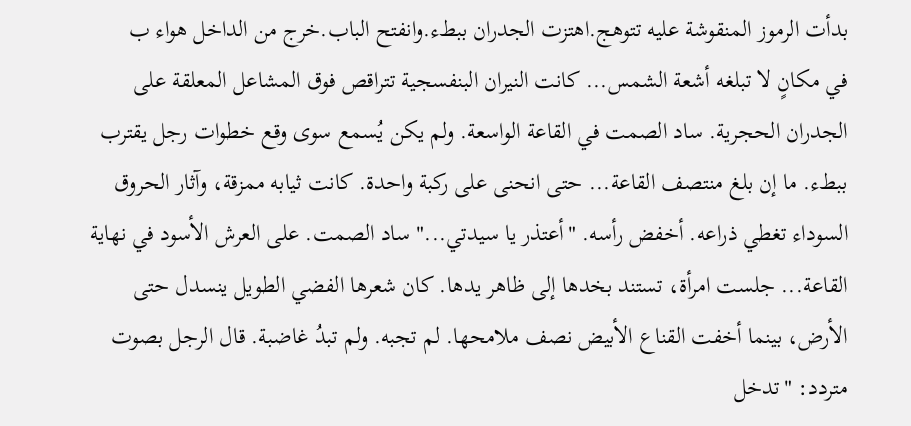بدأت الرموز المنقوشة عليه تتوهج.اهتزت الجدران ببطء.وانفتح الباب.خرج من الداخل هواء ب
في مكانٍ لا تبلغه أشعة الشمس... كانت النيران البنفسجية تتراقص فوق المشاعل المعلقة على الجدران الحجرية. ساد الصمت في القاعة الواسعة. ولم يكن يُسمع سوى وقع خطوات رجل يقترب ببطء. ما إن بلغ منتصف القاعة... حتى انحنى على ركبة واحدة. كانت ثيابه ممزقة، وآثار الحروق السوداء تغطي ذراعه. أخفض رأسه. "أعتذر يا سيدتي..." ساد الصمت. على العرش الأسود في نهاية القاعة... جلست امرأة، تستند بخدها إلى ظاهر يدها. كان شعرها الفضي الطويل ينسدل حتى الأرض، بينما أخفت القناع الأبيض نصف ملامحها. لم تجبه. ولم تبدُ غاضبة. قال الرجل بصوت متردد: "تدخل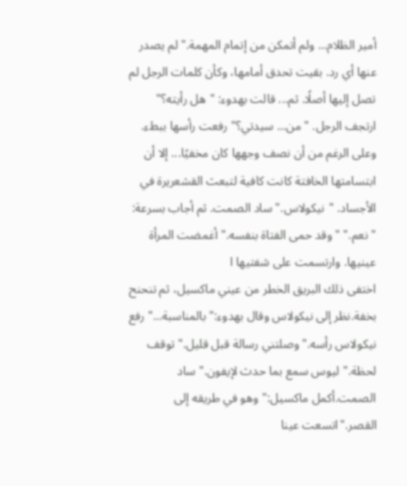أمير الظلام... ولم أتمكن من إتمام المهمة." لم يصدر عنها أي رد. بقيت تحدق أمامها، وكأن كلمات الرجل لم تصل إليها أصلًا. ثم... قالت بهدوء: "هل رأيته؟" ارتجف الرجل. "من... سيدتي؟" رفعت رأسها ببطء. وعلى الرغم من أن نصف وجهها كان مخفيًا... إلا أن ابتسامتها الخافتة كانت كافية لتبعث القشعريرة في الأجساد. "نيكولاس." ساد الصمت. ثم أجاب بسرعة: "نعم." "وقد حمى الفتاة بنفسه." أغمضت المرأة عينيها. وارتسمت على شفتيها ا
اختفى ذلك البريق الخطر من عيني ماكسيل، ثم تنحنح بخفة.نظر إلى نيكولاس وقال بهدوء:"بالمناسبة..."رفع نيكولاس رأسه."وصلتني رسالة قبل قليل."توقف لحظة."ليوس سمع بما حدث لإيفون."ساد الصمت.أكمل ماكسيل:"وهو في طريقه إلى القصر."اتسعت عينا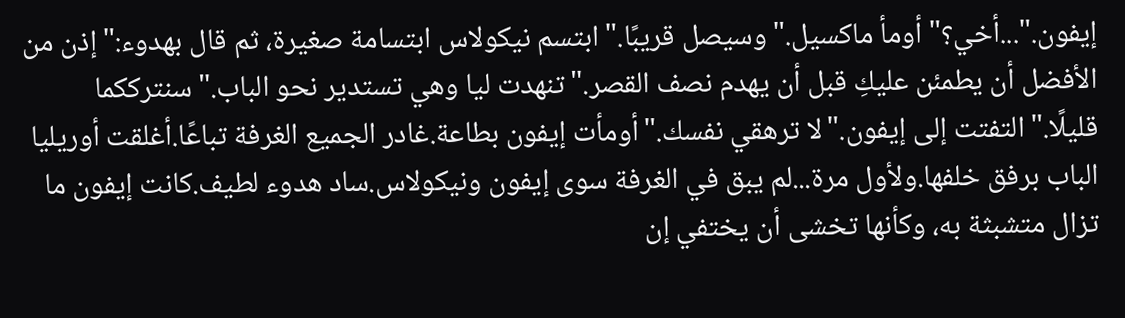إيفون."...أخي؟"أومأ ماكسيل."وسيصل قريبًا."ابتسم نيكولاس ابتسامة صغيرة، ثم قال بهدوء:"إذن من الأفضل أن يطمئن عليكِ قبل أن يهدم نصف القصر."تنهدت ليا وهي تستدير نحو الباب."سنترككما قليلًا."التفتت إلى إيفون."لا ترهقي نفسك."أومأت إيفون بطاعة.غادر الجميع الغرفة تباعًا.أغلقت أوريليا الباب برفق خلفها.ولأول مرة...لم يبق في الغرفة سوى إيفون ونيكولاس.ساد هدوء لطيف.كانت إيفون ما تزال متشبثة به، وكأنها تخشى أن يختفي إن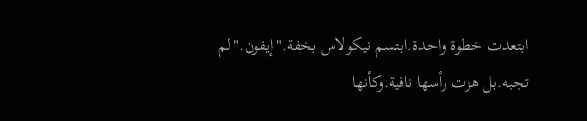ابتعدت خطوة واحدة.ابتسم نيكولاس بخفة."إيفون."لم تجبه.بل هزت رأسها نافية.وكأنها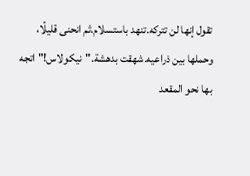تقول إنها لن تتركه.تنهد باستسلام.ثم انحنى قليلًا، وحملها بين ذراعيه.شهقت بدهشة."نيكولاس!"اتجه بها نحو المقعد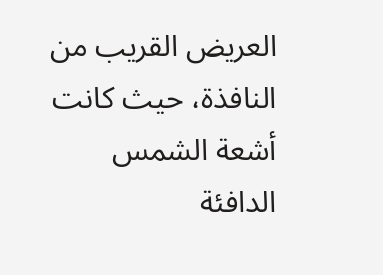العريض القريب من النافذة، حيث كانت أشعة الشمس الدافئة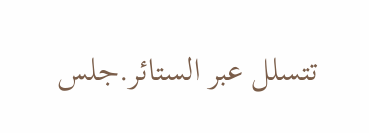تتسلل عبر الستائر.جلس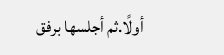أولًا.ثم أجلسها برفق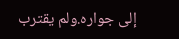إلى جواره.ولم يقترب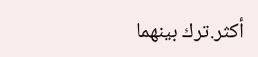أكثر.ترك بينهما